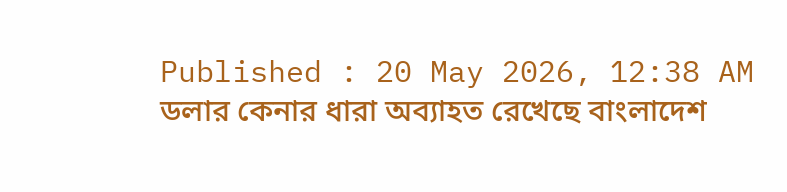Published : 20 May 2026, 12:38 AM
ডলার কেনার ধারা অব্যাহত রেখেছে বাংলাদেশ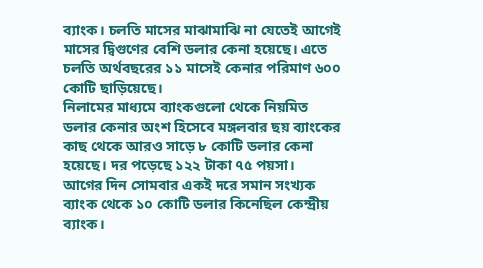ব্যাংক। চলতি মাসের মাঝামাঝি না যেতেই আগেই মাসের দ্বিগুণের বেশি ডলার কেনা হয়েছে। এতে চলতি অর্থবছরের ১১ মাসেই কেনার পরিমাণ ৬০০ কোটি ছাড়িয়েছে।
নিলামের মাধ্যমে ব্যাংকগুলো থেকে নিয়মিত ডলার কেনার অংশ হিসেবে মঙ্গলবার ছয় ব্যাংকের কাছ থেকে আরও সাড়ে ৮ কোটি ডলার কেনা হয়েছে। দর পড়েছে ১২২ টাকা ৭৫ পয়সা।
আগের দিন সোমবার একই দরে সমান সংখ্যক ব্যাংক থেকে ১০ কোটি ডলার কিনেছিল কেন্দ্রীয় ব্যাংক।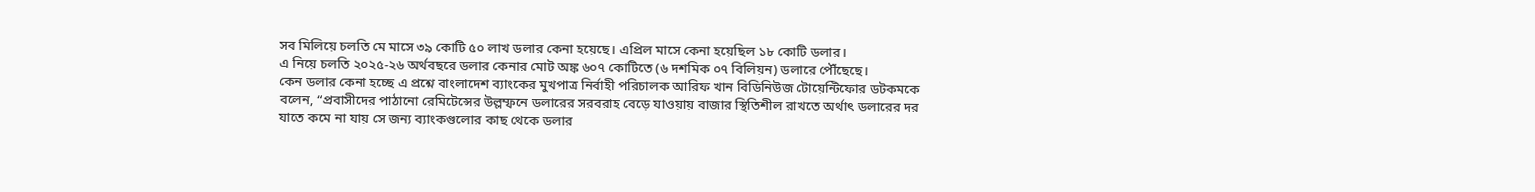সব মিলিয়ে চলতি মে মাসে ৩৯ কোটি ৫০ লাখ ডলার কেনা হয়েছে। এপ্রিল মাসে কেনা হয়েছিল ১৮ কোটি ডলার।
এ নিয়ে চলতি ২০২৫-২৬ অর্থবছরে ডলার কেনার মোট অঙ্ক ৬০৭ কোটিতে (৬ দশমিক ০৭ বিলিয়ন) ডলারে পৌঁছেছে।
কেন ডলার কেনা হচ্ছে এ প্রশ্নে বাংলাদেশ ব্যাংকের মুখপাত্র নির্বাহী পরিচালক আরিফ খান বিডিনিউজ টোয়েন্টিফোর ডটকমকে বলেন, “প্রবাসীদের পাঠানো রেমিটেন্সের উল্লম্ফনে ডলারের সরবরাহ বেড়ে যাওয়ায় বাজার স্থিতিশীল রাখতে অর্থাৎ ডলারের দর যাতে কমে না যায় সে জন্য ব্যাংকগুলোর কাছ থেকে ডলার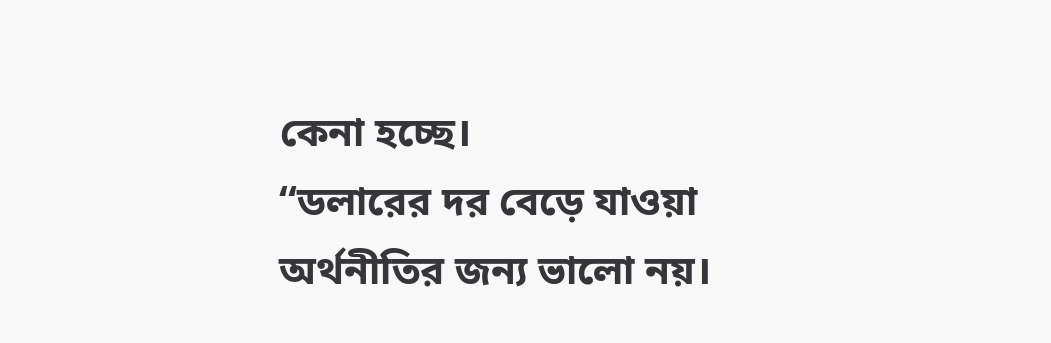কেনা হচ্ছে।
“ডলারের দর বেড়ে যাওয়া অর্থনীতির জন্য ভালো নয়।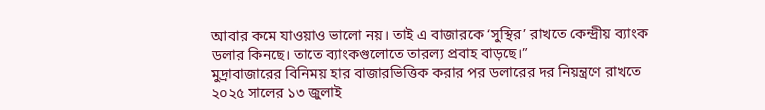আবার কমে যাওয়াও ভালো নয়। তাই এ বাজারকে ‘সুস্থির’ রাখতে কেন্দ্রীয় ব্যাংক ডলার কিনছে। তাতে ব্যাংকগুলোতে তারল্য প্রবাহ বাড়ছে।”
মুদ্রাবাজারের বিনিময় হার বাজারভিত্তিক করার পর ডলারের দর নিয়ন্ত্রণে রাখতে ২০২৫ সালের ১৩ জুলাই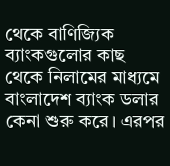থেকে বাণিজ্যিক ব্যাংকগুলোর কাছ থেকে নিলামের মাধ্যমে বাংলাদেশ ব্যাংক ডলার কেনা শুরু করে। এরপর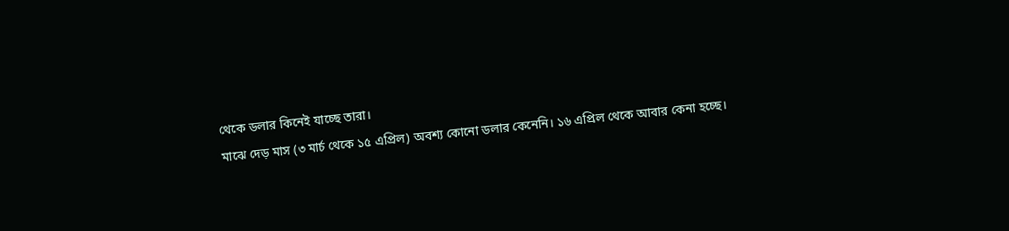থেকে ডলার কিনেই যাচ্ছে তারা।
মাঝে দেড় মাস (৩ মার্চ থেকে ১৫ এপ্রিল) অবশ্য কোনো ডলার কেনেনি। ১৬ এপ্রিল থেকে আবার কেনা হচ্ছে।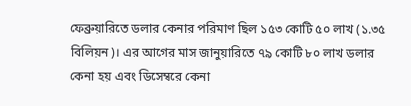ফেব্রুয়ারিতে ডলার কেনার পরিমাণ ছিল ১৫৩ কোটি ৫০ লাখ (১.৩৫ বিলিয়ন)। এর আগের মাস জানুয়ারিতে ৭৯ কোটি ৮০ লাখ ডলার কেনা হয় এবং ডিসেম্বরে কেনা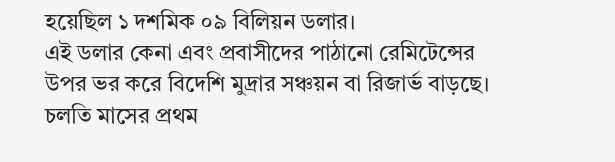হয়েছিল ১ দশমিক ০৯ বিলিয়ন ডলার।
এই ডলার কেনা এবং প্রবাসীদের পাঠানো রেমিটেন্সের উপর ভর করে বিদেশি মুদ্রার সঞ্চয়ন বা রিজার্ভ বাড়ছে।
চলতি মাসের প্রথম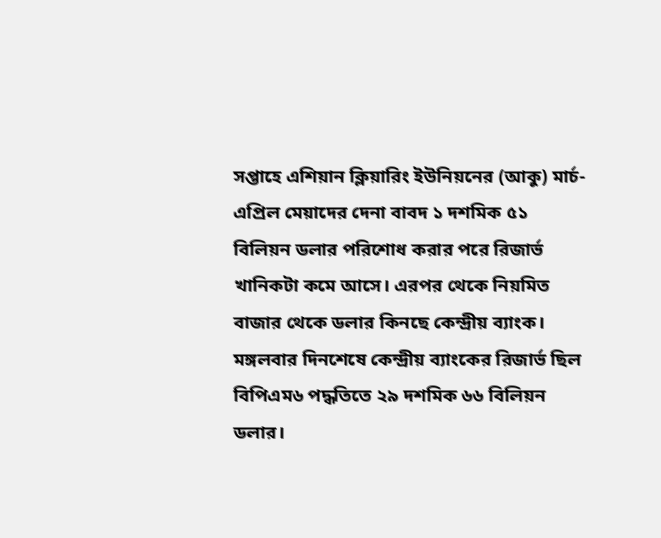সপ্তাহে এশিয়ান ক্লিয়ারিং ইউনিয়নের (আকু) মার্চ-এপ্রিল মেয়াদের দেনা বাবদ ১ দশমিক ৫১ বিলিয়ন ডলার পরিশোধ করার পরে রিজার্ভ খানিকটা কমে আসে। এরপর থেকে নিয়মিত বাজার থেকে ডলার কিনছে কেন্দ্রীয় ব্যাংক।
মঙ্গলবার দিনশেষে কেন্দ্রীয় ব্যাংকের রিজার্ভ ছিল বিপিএম৬ পদ্ধতিতে ২৯ দশমিক ৬৬ বিলিয়ন ডলার।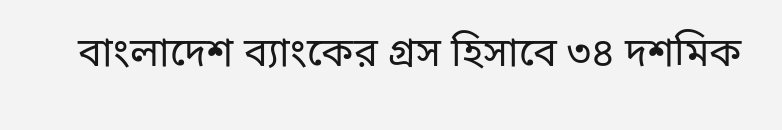বাংলাদেশ ব্যাংকের গ্রস হিসাবে ৩৪ দশমিক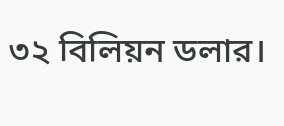৩২ বিলিয়ন ডলার।